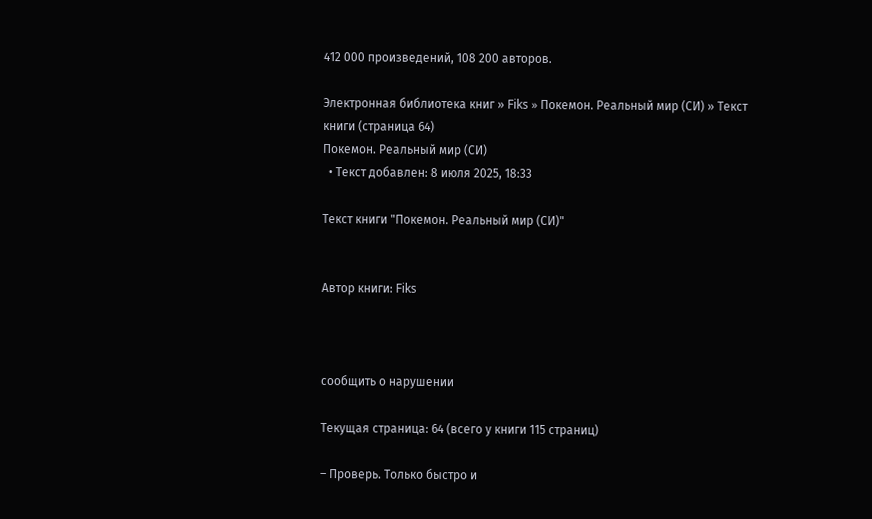412 000 произведений, 108 200 авторов.

Электронная библиотека книг » Fiks » Покемон. Реальный мир (СИ) » Текст книги (страница 64)
Покемон. Реальный мир (СИ)
  • Текст добавлен: 8 июля 2025, 18:33

Текст книги "Покемон. Реальный мир (СИ)"


Автор книги: Fiks



сообщить о нарушении

Текущая страница: 64 (всего у книги 115 страниц)

– Проверь. Только быстро и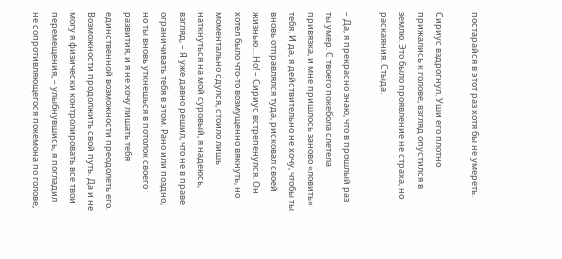постарайся в этот раз хотя бы не умереть.

Сириус вздрогнул. Уши его плотно прижались к голове, взгляд опустился в землю. Это было проявление не страха, но раскаяния. Стыда.

– Да, я прекрасно знаю, что в прошлый раз ты умер. С твоего покебола слетела привязка, и мне пришлось заново «ловить» тебя. И да, я действительно не хочу, чтобы ты вновь отправлялся туда, рисковал своей жизнью… Но! – Сириус встрепенулся. Он хотел было что-то возмущенно вякнуть, но моментально сдулся, стоило лишь наткнуться на мой суровый, я надеюсь, взгляд, – Я уже давно решил, что не в праве ограничивать тебя в этом. Рано или поздно, но ты вновь уткнешься в потолок своего развития, и я не хочу лишать тебя единственной возможности преодолеть его. Возможности продолжить свой путь. Да и не могу я физически контролировать все твои перемещения, – улыбнувшись, я погладил не сопротивляющегося покемона по голове,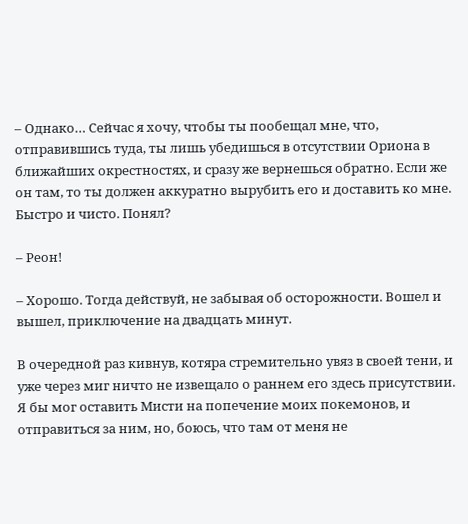– Однако… Сейчас я хочу, чтобы ты пообещал мне, что, отправившись туда, ты лишь убедишься в отсутствии Ориона в ближайших окрестностях, и сразу же вернешься обратно. Если же он там, то ты должен аккуратно вырубить его и доставить ко мне. Быстро и чисто. Понял?

– Реон!

– Хорошо. Тогда действуй, не забывая об осторожности. Вошел и вышел, приключение на двадцать минут.

В очередной раз кивнув, котяра стремительно увяз в своей тени, и уже через миг ничто не извещало о раннем его здесь присутствии. Я бы мог оставить Мисти на попечение моих покемонов, и отправиться за ним, но, боюсь, что там от меня не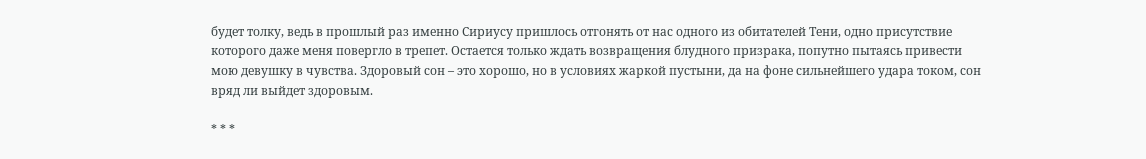будет толку, ведь в прошлый раз именно Сириусу пришлось отгонять от нас одного из обитателей Тени, одно присутствие которого даже меня повергло в трепет. Остается только ждать возвращения блудного призрака, попутно пытаясь привести мою девушку в чувства. Здоровый сон – это хорошо, но в условиях жаркой пустыни, да на фоне сильнейшего удара током, сон вряд ли выйдет здоровым.

* * *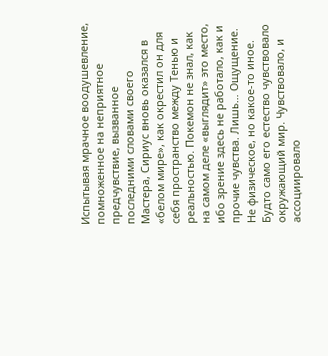Испытывая мрачное воодушевление, помноженное на неприятное предчувствие, вызванное последними словами своего Мастера, Сириус вновь оказался в «белом мире», как окрестил он для себя пространство между Тенью и реальностью. Покемон не знал, как на самом деле «выглядит» это место, ибо зрение здесь не работало, как и прочие чувства. Лишь… Ощущение. Не физическое, но какое-то иное. Будто само его естество чувствовало окружающий мир. Чувствовало, и ассоциировало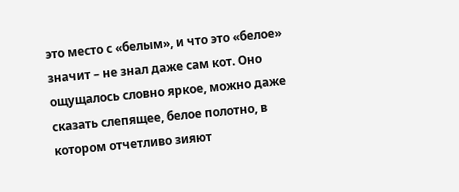это место с «белым», и что это «белое» значит – не знал даже сам кот. Оно ощущалось словно яркое, можно даже сказать слепящее, белое полотно, в котором отчетливо зияют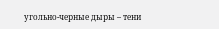угольно-черные дыры – тени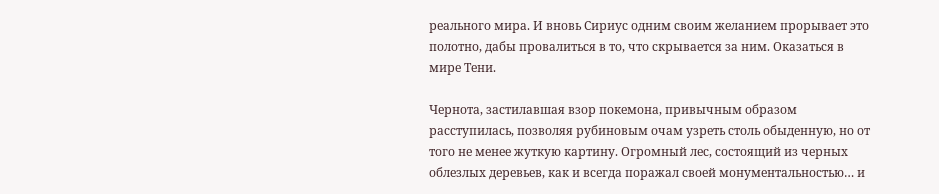реального мира. И вновь Сириус одним своим желанием прорывает это полотно, дабы провалиться в то, что скрывается за ним. Оказаться в мире Тени.

Чернота, застилавшая взор покемона, привычным образом расступилась, позволяя рубиновым очам узреть столь обыденную, но от того не менее жуткую картину. Огромный лес, состоящий из черных облезлых деревьев, как и всегда поражал своей монументальностью… и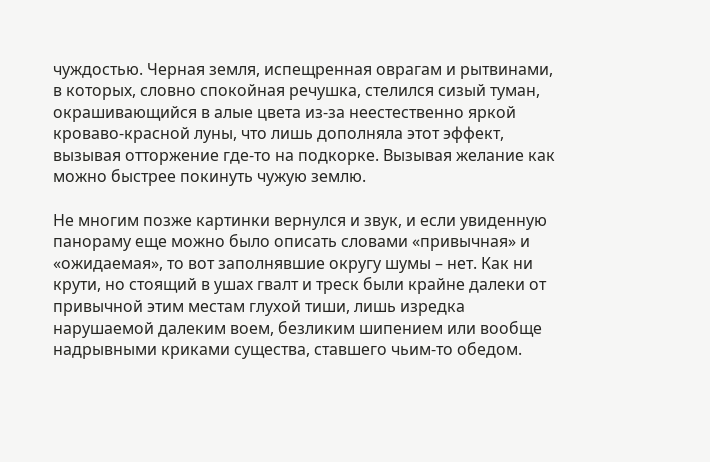чуждостью. Черная земля, испещренная оврагам и рытвинами, в которых, словно спокойная речушка, стелился сизый туман, окрашивающийся в алые цвета из-за неестественно яркой кроваво-красной луны, что лишь дополняла этот эффект, вызывая отторжение где-то на подкорке. Вызывая желание как можно быстрее покинуть чужую землю.

Не многим позже картинки вернулся и звук, и если увиденную панораму еще можно было описать словами «привычная» и «ожидаемая», то вот заполнявшие округу шумы – нет. Как ни крути, но стоящий в ушах гвалт и треск были крайне далеки от привычной этим местам глухой тиши, лишь изредка нарушаемой далеким воем, безликим шипением или вообще надрывными криками существа, ставшего чьим-то обедом.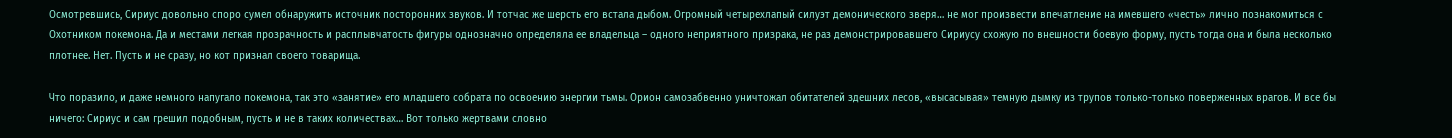Осмотревшись, Сириус довольно споро сумел обнаружить источник посторонних звуков. И тотчас же шерсть его встала дыбом. Огромный четырехлапый силуэт демонического зверя… не мог произвести впечатление на имевшего «честь» лично познакомиться с Охотником покемона. Да и местами легкая прозрачность и расплывчатость фигуры однозначно определяла ее владельца – одного неприятного призрака, не раз демонстрировавшего Сириусу схожую по внешности боевую форму, пусть тогда она и была несколько плотнее. Нет. Пусть и не сразу, но кот признал своего товарища.

Что поразило, и даже немного напугало покемона, так это «занятие» его младшего собрата по освоению энергии тьмы. Орион самозабвенно уничтожал обитателей здешних лесов, «высасывая» темную дымку из трупов только-только поверженных врагов. И все бы ничего: Сириус и сам грешил подобным, пусть и не в таких количествах… Вот только жертвами словно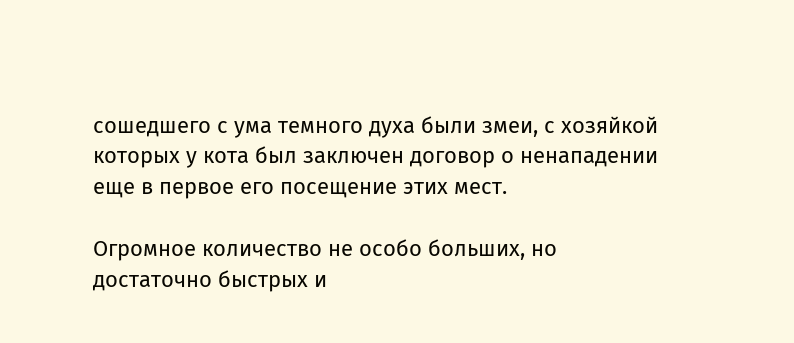сошедшего с ума темного духа были змеи, с хозяйкой которых у кота был заключен договор о ненападении еще в первое его посещение этих мест.

Огромное количество не особо больших, но достаточно быстрых и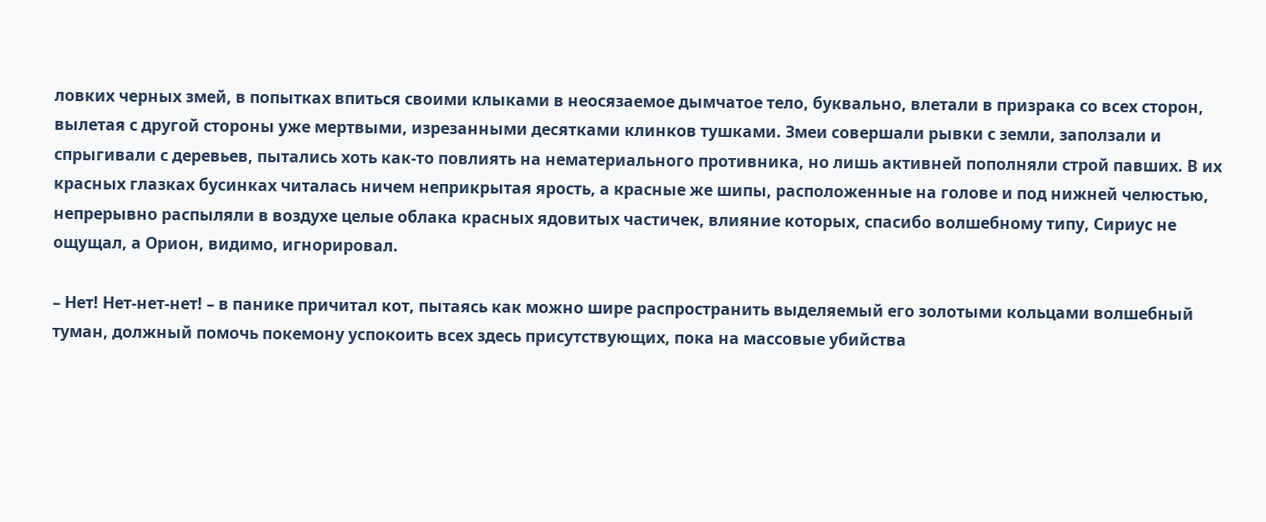ловких черных змей, в попытках впиться своими клыками в неосязаемое дымчатое тело, буквально, влетали в призрака со всех сторон, вылетая с другой стороны уже мертвыми, изрезанными десятками клинков тушками. Змеи совершали рывки с земли, заползали и спрыгивали с деревьев, пытались хоть как-то повлиять на нематериального противника, но лишь активней пополняли строй павших. В их красных глазках бусинках читалась ничем неприкрытая ярость, а красные же шипы, расположенные на голове и под нижней челюстью, непрерывно распыляли в воздухе целые облака красных ядовитых частичек, влияние которых, спасибо волшебному типу, Сириус не ощущал, а Орион, видимо, игнорировал.

– Нет! Нет-нет-нет! – в панике причитал кот, пытаясь как можно шире распространить выделяемый его золотыми кольцами волшебный туман, должный помочь покемону успокоить всех здесь присутствующих, пока на массовые убийства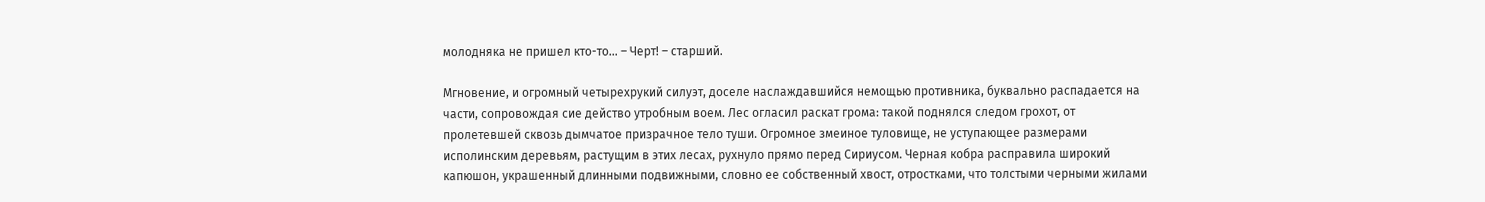молодняка не пришел кто-то… – Черт! – старший.

Мгновение, и огромный четырехрукий силуэт, доселе наслаждавшийся немощью противника, буквально распадается на части, сопровождая сие действо утробным воем. Лес огласил раскат грома: такой поднялся следом грохот, от пролетевшей сквозь дымчатое призрачное тело туши. Огромное змеиное туловище, не уступающее размерами исполинским деревьям, растущим в этих лесах, рухнуло прямо перед Сириусом. Черная кобра расправила широкий капюшон, украшенный длинными подвижными, словно ее собственный хвост, отростками, что толстыми черными жилами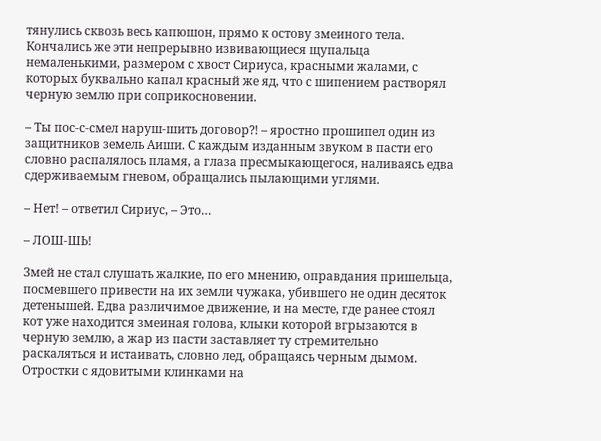тянулись сквозь весь капюшон, прямо к остову змеиного тела. Кончались же эти непрерывно извивающиеся щупальца немаленькими, размером с хвост Сириуса, красными жалами, с которых буквально капал красный же яд, что с шипением растворял черную землю при соприкосновении.

– Ты пос-с-смел наруш-шить договор⁈ – яростно прошипел один из защитников земель Аиши. С каждым изданным звуком в пасти его словно распалялось пламя, а глаза пресмыкающегося, наливаясь едва сдерживаемым гневом, обращались пылающими углями.

– Нет! – ответил Сириус, – Это…

– ЛОШ-ШЬ!

Змей не стал слушать жалкие, по его мнению, оправдания пришельца, посмевшего привести на их земли чужака, убившего не один десяток детенышей. Едва различимое движение, и на месте, где ранее стоял кот уже находится змеиная голова, клыки которой вгрызаются в черную землю, а жар из пасти заставляет ту стремительно раскаляться и истаивать, словно лед, обращаясь черным дымом. Отростки с ядовитыми клинками на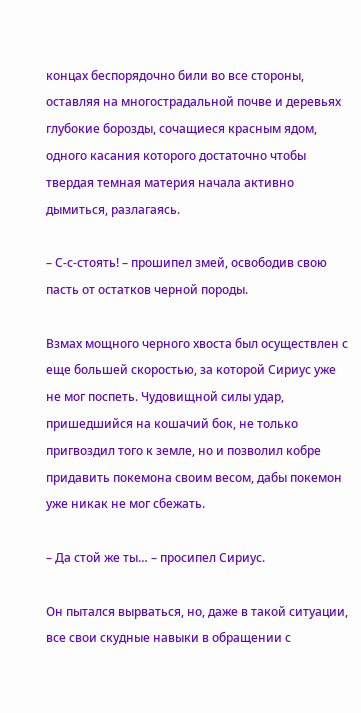концах беспорядочно били во все стороны, оставляя на многострадальной почве и деревьях глубокие борозды, сочащиеся красным ядом, одного касания которого достаточно чтобы твердая темная материя начала активно дымиться, разлагаясь.

– С-с-стоять! – прошипел змей, освободив свою пасть от остатков черной породы.

Взмах мощного черного хвоста был осуществлен с еще большей скоростью, за которой Сириус уже не мог поспеть. Чудовищной силы удар, пришедшийся на кошачий бок, не только пригвоздил того к земле, но и позволил кобре придавить покемона своим весом, дабы покемон уже никак не мог сбежать.

– Да стой же ты… – просипел Сириус.

Он пытался вырваться, но, даже в такой ситуации, все свои скудные навыки в обращении с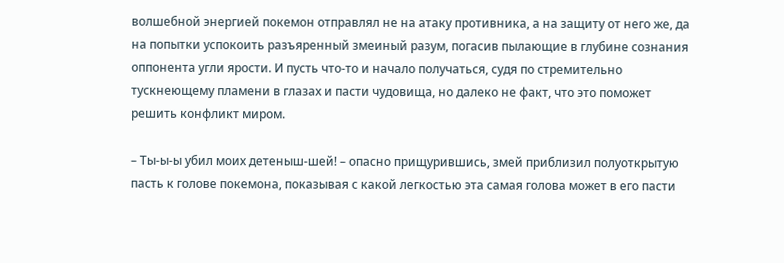волшебной энергией покемон отправлял не на атаку противника, а на защиту от него же, да на попытки успокоить разъяренный змеиный разум, погасив пылающие в глубине сознания оппонента угли ярости. И пусть что-то и начало получаться, судя по стремительно тускнеющему пламени в глазах и пасти чудовища, но далеко не факт, что это поможет решить конфликт миром.

– Ты-ы-ы убил моих детеныш-шей! – опасно прищурившись, змей приблизил полуоткрытую пасть к голове покемона, показывая с какой легкостью эта самая голова может в его пасти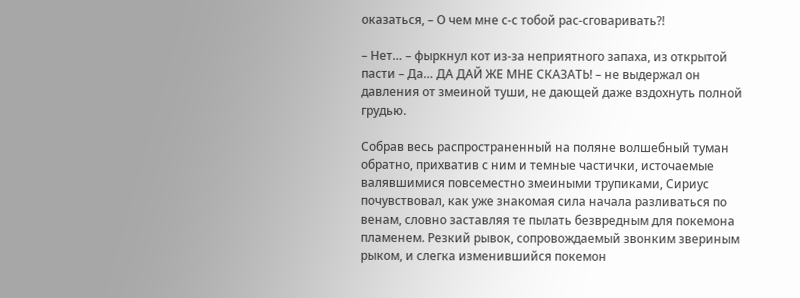оказаться, – О чем мне с-с тобой рас-сговаривать⁈

– Нет… – фыркнул кот из-за неприятного запаха, из открытой пасти – Да… ДА ДАЙ ЖЕ МНЕ СКАЗАТЬ! – не выдержал он давления от змеиной туши, не дающей даже вздохнуть полной грудью.

Собрав весь распространенный на поляне волшебный туман обратно, прихватив с ним и темные частички, источаемые валявшимися повсеместно змеиными трупиками, Сириус почувствовал, как уже знакомая сила начала разливаться по венам, словно заставляя те пылать безвредным для покемона пламенем. Резкий рывок, сопровождаемый звонким звериным рыком, и слегка изменившийся покемон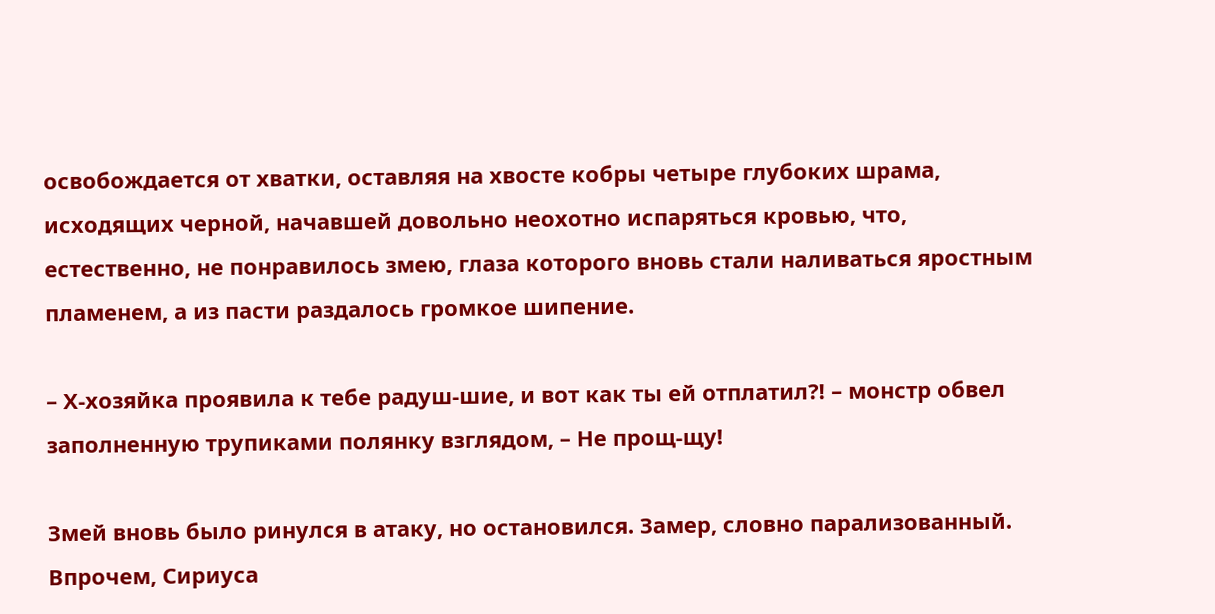освобождается от хватки, оставляя на хвосте кобры четыре глубоких шрама, исходящих черной, начавшей довольно неохотно испаряться кровью, что, естественно, не понравилось змею, глаза которого вновь стали наливаться яростным пламенем, а из пасти раздалось громкое шипение.

– Х-хозяйка проявила к тебе радуш-шие, и вот как ты ей отплатил⁈ – монстр обвел заполненную трупиками полянку взглядом, – Не прощ-щу!

Змей вновь было ринулся в атаку, но остановился. Замер, словно парализованный. Впрочем, Сириуса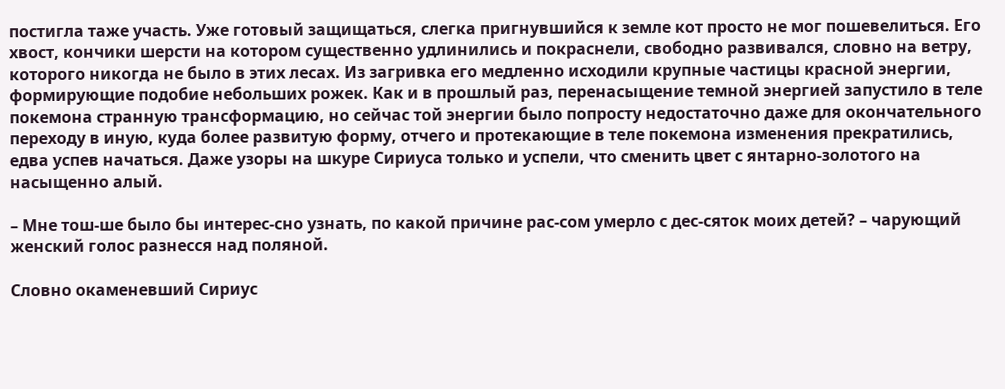постигла таже участь. Уже готовый защищаться, слегка пригнувшийся к земле кот просто не мог пошевелиться. Его хвост, кончики шерсти на котором существенно удлинились и покраснели, свободно развивался, словно на ветру, которого никогда не было в этих лесах. Из загривка его медленно исходили крупные частицы красной энергии, формирующие подобие небольших рожек. Как и в прошлый раз, перенасыщение темной энергией запустило в теле покемона странную трансформацию, но сейчас той энергии было попросту недостаточно даже для окончательного переходу в иную, куда более развитую форму, отчего и протекающие в теле покемона изменения прекратились, едва успев начаться. Даже узоры на шкуре Сириуса только и успели, что сменить цвет с янтарно-золотого на насыщенно алый.

– Мне тош-ше было бы интерес-сно узнать, по какой причине рас-сом умерло с дес-сяток моих детей? – чарующий женский голос разнесся над поляной.

Словно окаменевший Сириус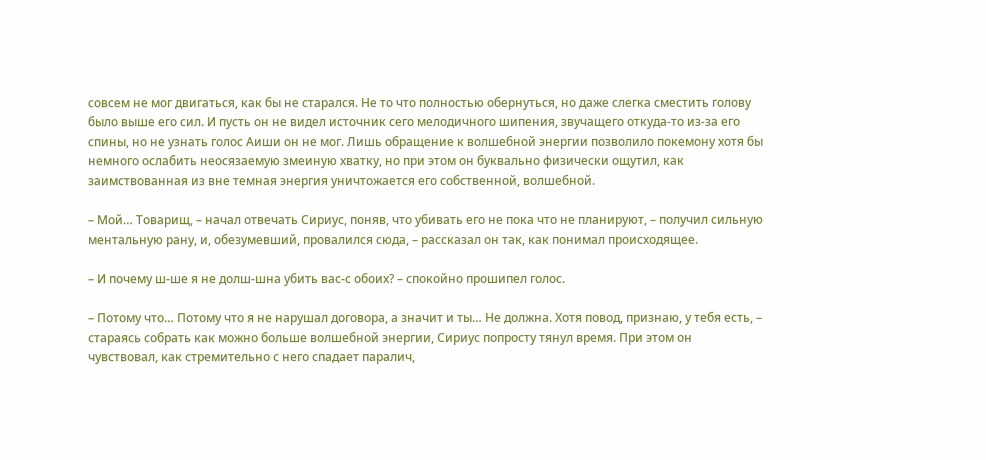совсем не мог двигаться, как бы не старался. Не то что полностью обернуться, но даже слегка сместить голову было выше его сил. И пусть он не видел источник сего мелодичного шипения, звучащего откуда-то из-за его спины, но не узнать голос Аиши он не мог. Лишь обращение к волшебной энергии позволило покемону хотя бы немного ослабить неосязаемую змеиную хватку, но при этом он буквально физически ощутил, как заимствованная из вне темная энергия уничтожается его собственной, волшебной.

– Мой… Товарищ, – начал отвечать Сириус, поняв, что убивать его не пока что не планируют, – получил сильную ментальную рану, и, обезумевший, провалился сюда, – рассказал он так, как понимал происходящее.

– И почему ш-ше я не долш-шна убить вас-с обоих? – спокойно прошипел голос.

– Потому что… Потому что я не нарушал договора, а значит и ты… Не должна. Хотя повод, признаю, у тебя есть, – стараясь собрать как можно больше волшебной энергии, Сириус попросту тянул время. При этом он чувствовал, как стремительно с него спадает паралич,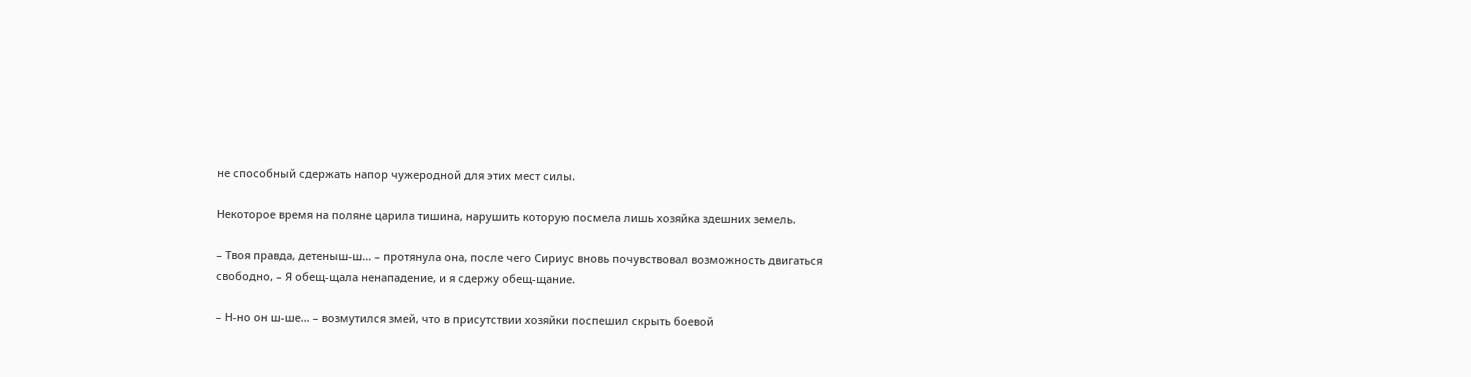не способный сдержать напор чужеродной для этих мест силы.

Некоторое время на поляне царила тишина, нарушить которую посмела лишь хозяйка здешних земель.

– Твоя правда, детеныш-ш… – протянула она, после чего Сириус вновь почувствовал возможность двигаться свободно, – Я обещ-щала ненападение, и я сдержу обещ-щание.

– Н-но он ш-ше… – возмутился змей, что в присутствии хозяйки поспешил скрыть боевой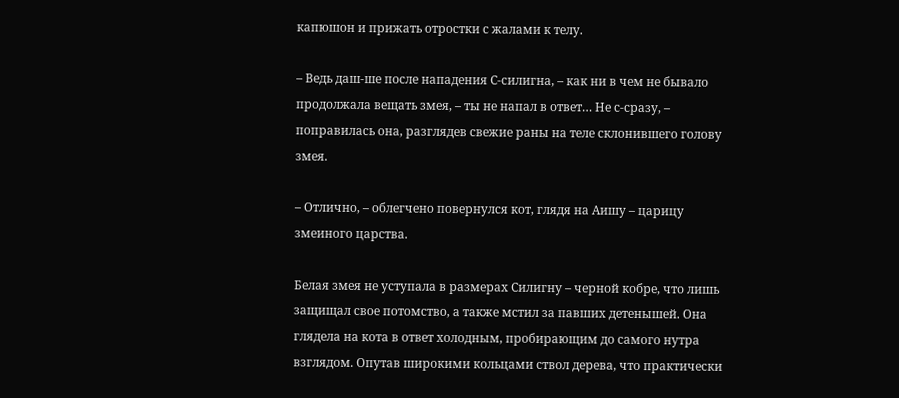капюшон и прижать отростки с жалами к телу.

– Ведь даш-ше после нападения С-силигна, – как ни в чем не бывало продолжала вещать змея, – ты не напал в ответ… Не с-сразу, – поправилась она, разглядев свежие раны на теле склонившего голову змея.

– Отлично, – облегчено повернулся кот, глядя на Аишу – царицу змеиного царства.

Белая змея не уступала в размерах Силигну – черной кобре, что лишь защищал свое потомство, а также мстил за павших детенышей. Она глядела на кота в ответ холодным, пробирающим до самого нутра взглядом. Опутав широкими кольцами ствол дерева, что практически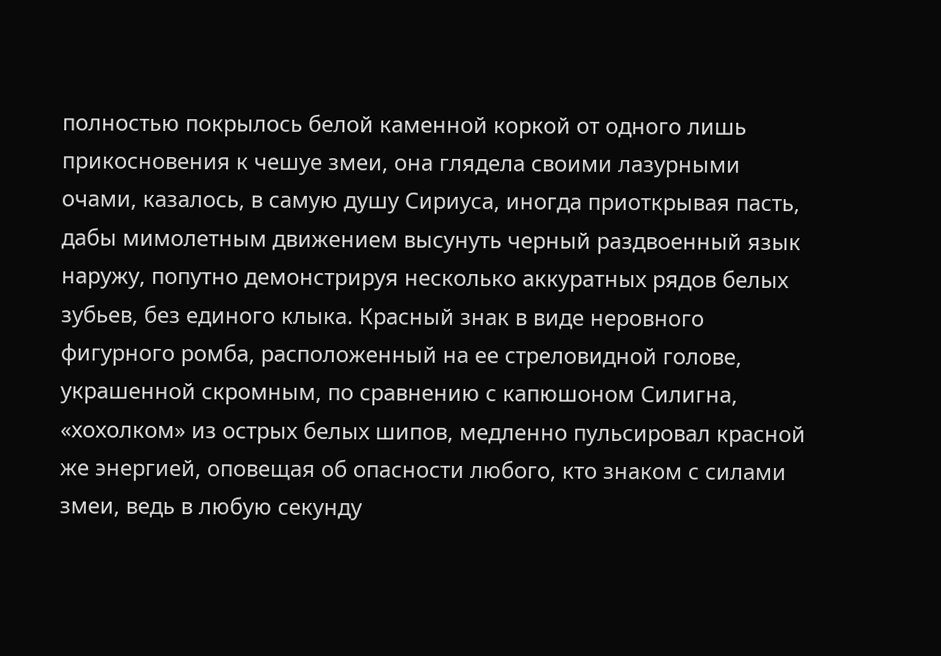полностью покрылось белой каменной коркой от одного лишь прикосновения к чешуе змеи, она глядела своими лазурными очами, казалось, в самую душу Сириуса, иногда приоткрывая пасть, дабы мимолетным движением высунуть черный раздвоенный язык наружу, попутно демонстрируя несколько аккуратных рядов белых зубьев, без единого клыка. Красный знак в виде неровного фигурного ромба, расположенный на ее стреловидной голове, украшенной скромным, по сравнению с капюшоном Силигна, «хохолком» из острых белых шипов, медленно пульсировал красной же энергией, оповещая об опасности любого, кто знаком с силами змеи, ведь в любую секунду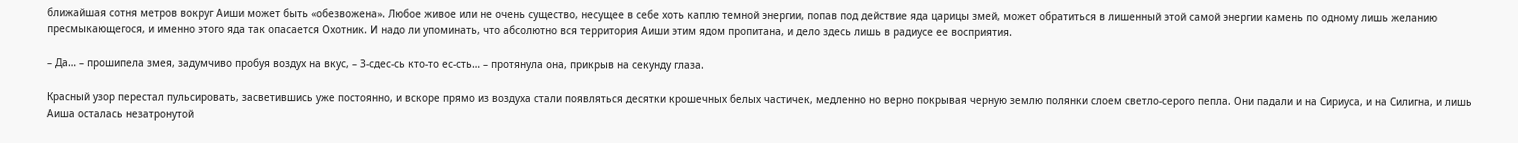ближайшая сотня метров вокруг Аиши может быть «обезвожена». Любое живое или не очень существо, несущее в себе хоть каплю темной энергии, попав под действие яда царицы змей, может обратиться в лишенный этой самой энергии камень по одному лишь желанию пресмыкающегося, и именно этого яда так опасается Охотник. И надо ли упоминать, что абсолютно вся территория Аиши этим ядом пропитана, и дело здесь лишь в радиусе ее восприятия.

– Да… – прошипела змея, задумчиво пробуя воздух на вкус, – З-сдес-сь кто-то ес-сть… – протянула она, прикрыв на секунду глаза.

Красный узор перестал пульсировать, засветившись уже постоянно, и вскоре прямо из воздуха стали появляться десятки крошечных белых частичек, медленно но верно покрывая черную землю полянки слоем светло-серого пепла. Они падали и на Сириуса, и на Силигна, и лишь Аиша осталась незатронутой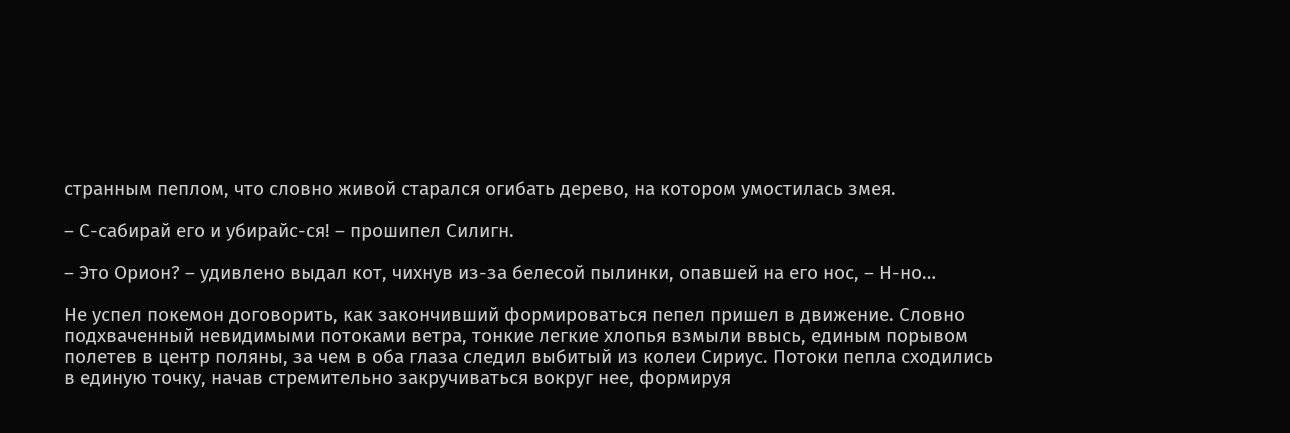странным пеплом, что словно живой старался огибать дерево, на котором умостилась змея.

– С-сабирай его и убирайс-ся! – прошипел Силигн.

– Это Орион? – удивлено выдал кот, чихнув из-за белесой пылинки, опавшей на его нос, – Н-но…

Не успел покемон договорить, как закончивший формироваться пепел пришел в движение. Словно подхваченный невидимыми потоками ветра, тонкие легкие хлопья взмыли ввысь, единым порывом полетев в центр поляны, за чем в оба глаза следил выбитый из колеи Сириус. Потоки пепла сходились в единую точку, начав стремительно закручиваться вокруг нее, формируя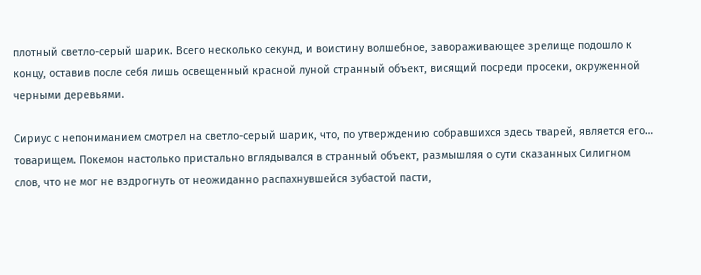плотный светло-серый шарик. Всего несколько секунд, и воистину волшебное, завораживающее зрелище подошло к концу, оставив после себя лишь освещенный красной луной странный объект, висящий посреди просеки, окруженной черными деревьями.

Сириус с непониманием смотрел на светло-серый шарик, что, по утверждению собравшихся здесь тварей, является его… товарищем. Покемон настолько пристально вглядывался в странный объект, размышляя о сути сказанных Силигном слов, что не мог не вздрогнуть от неожиданно распахнувшейся зубастой пасти,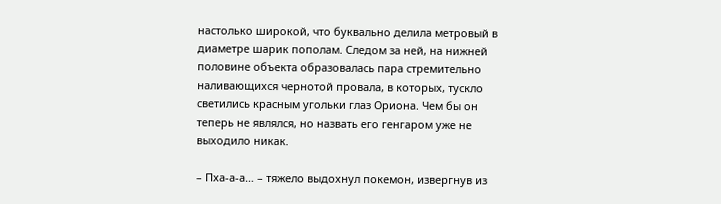настолько широкой, что буквально делила метровый в диаметре шарик пополам. Следом за ней, на нижней половине объекта образовалась пара стремительно наливающихся чернотой провала, в которых, тускло светились красным угольки глаз Ориона. Чем бы он теперь не являлся, но назвать его генгаром уже не выходило никак.

– Пха-а-а… – тяжело выдохнул покемон, извергнув из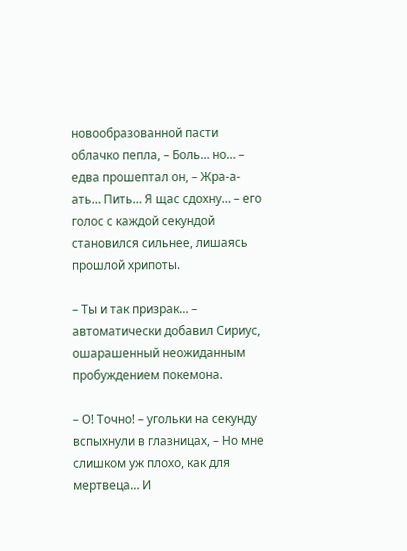новообразованной пасти облачко пепла, – Боль… но… – едва прошептал он, – Жра-а-ать… Пить… Я щас сдохну… – его голос с каждой секундой становился сильнее, лишаясь прошлой хрипоты.

– Ты и так призрак… – автоматически добавил Сириус, ошарашенный неожиданным пробуждением покемона.

– О! Точно! – угольки на секунду вспыхнули в глазницах, – Но мне слишком уж плохо, как для мертвеца… И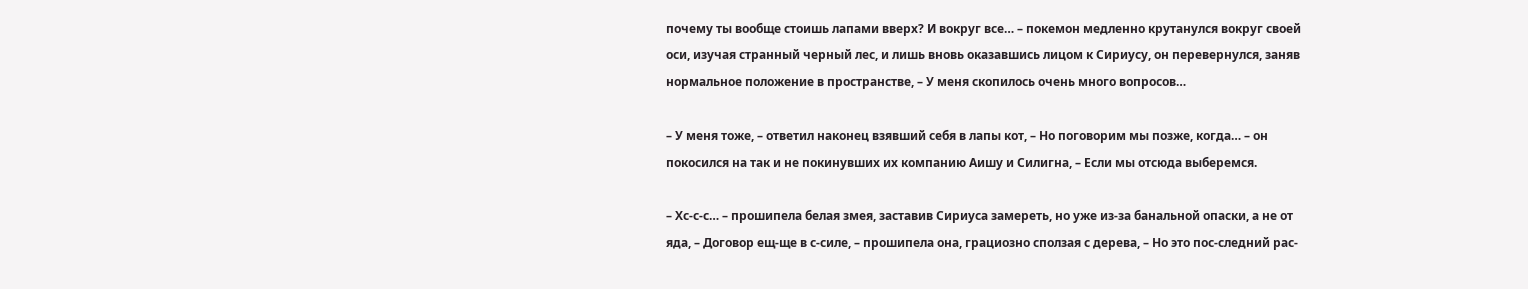почему ты вообще стоишь лапами вверх? И вокруг все… – покемон медленно крутанулся вокруг своей оси, изучая странный черный лес, и лишь вновь оказавшись лицом к Сириусу, он перевернулся, заняв нормальное положение в пространстве, – У меня скопилось очень много вопросов…

– У меня тоже, – ответил наконец взявший себя в лапы кот, – Но поговорим мы позже, когда… – он покосился на так и не покинувших их компанию Аишу и Силигна, – Если мы отсюда выберемся.

– Хс-с-с… – прошипела белая змея, заставив Сириуса замереть, но уже из-за банальной опаски, а не от яда, – Договор ещ-ще в с-силе, – прошипела она, грациозно сползая с дерева, – Но это пос-следний рас-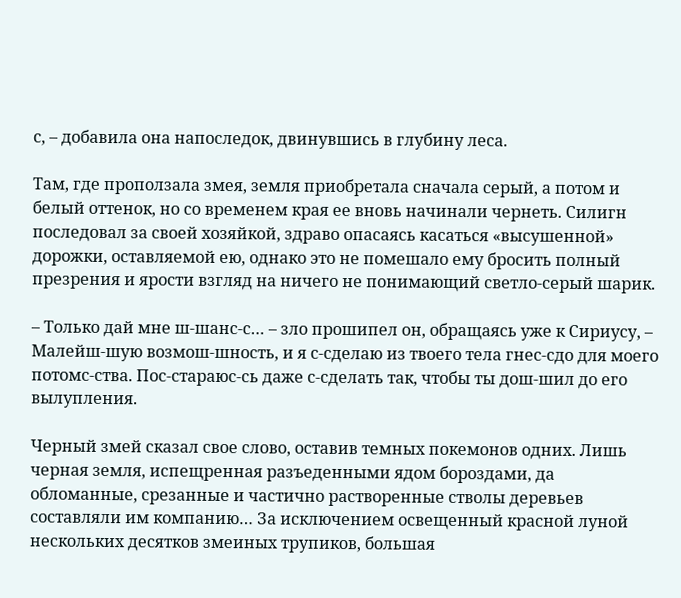с, – добавила она напоследок, двинувшись в глубину леса.

Там, где проползала змея, земля приобретала сначала серый, а потом и белый оттенок, но со временем края ее вновь начинали чернеть. Силигн последовал за своей хозяйкой, здраво опасаясь касаться «высушенной» дорожки, оставляемой ею, однако это не помешало ему бросить полный презрения и ярости взгляд на ничего не понимающий светло-серый шарик.

– Только дай мне ш-шанс-с… – зло прошипел он, обращаясь уже к Сириусу, – Малейш-шую возмош-шность, и я с-сделаю из твоего тела гнес-сдо для моего потомс-ства. Пос-стараюс-сь даже с-сделать так, чтобы ты дош-шил до его вылупления.

Черный змей сказал свое слово, оставив темных покемонов одних. Лишь черная земля, испещренная разъеденными ядом бороздами, да обломанные, срезанные и частично растворенные стволы деревьев составляли им компанию… За исключением освещенный красной луной нескольких десятков змеиных трупиков, большая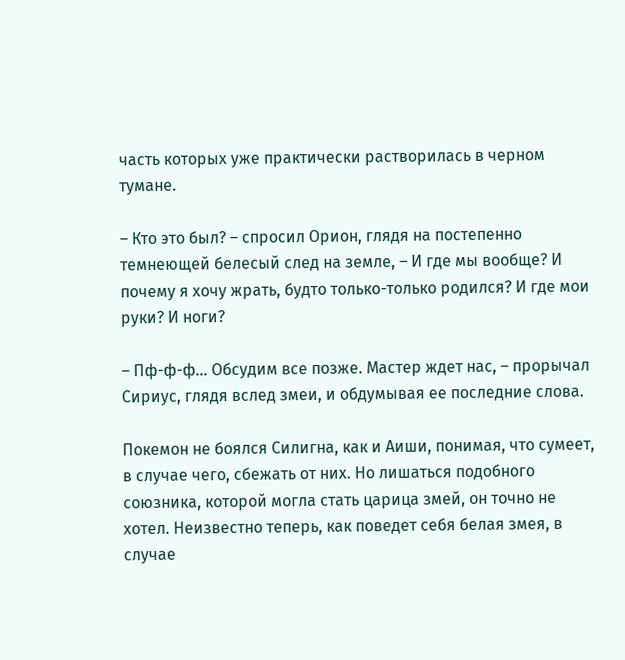часть которых уже практически растворилась в черном тумане.

– Кто это был? – спросил Орион, глядя на постепенно темнеющей белесый след на земле, – И где мы вообще? И почему я хочу жрать, будто только-только родился? И где мои руки? И ноги?

– Пф-ф-ф… Обсудим все позже. Мастер ждет нас, – прорычал Сириус, глядя вслед змеи, и обдумывая ее последние слова.

Покемон не боялся Силигна, как и Аиши, понимая, что сумеет, в случае чего, сбежать от них. Но лишаться подобного союзника, которой могла стать царица змей, он точно не хотел. Неизвестно теперь, как поведет себя белая змея, в случае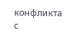конфликта с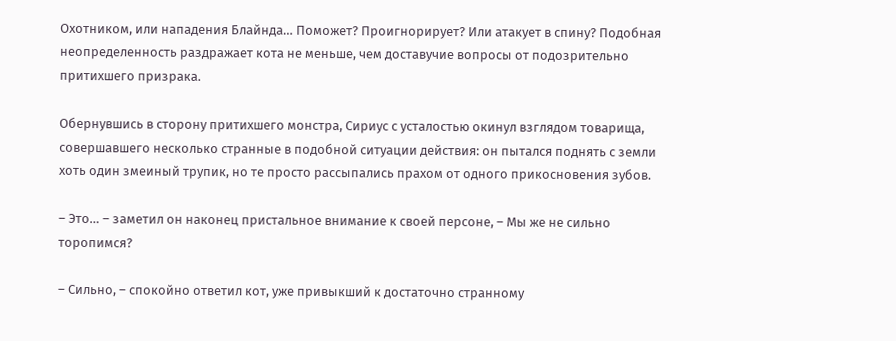Охотником, или нападения Блайнда… Поможет? Проигнорирует? Или атакует в спину? Подобная неопределенность раздражает кота не меньше, чем доставучие вопросы от подозрительно притихшего призрака.

Обернувшись в сторону притихшего монстра, Сириус с усталостью окинул взглядом товарища, совершавшего несколько странные в подобной ситуации действия: он пытался поднять с земли хоть один змеиный трупик, но те просто рассыпались прахом от одного прикосновения зубов.

– Это… – заметил он наконец пристальное внимание к своей персоне, – Мы же не сильно торопимся?

– Сильно, – спокойно ответил кот, уже привыкший к достаточно странному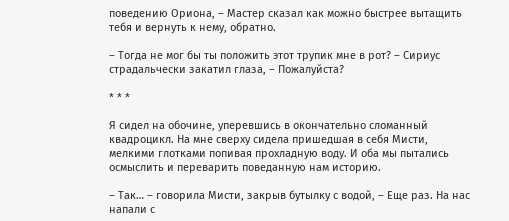поведению Ориона, – Мастер сказал как можно быстрее вытащить тебя и вернуть к нему, обратно.

– Тогда не мог бы ты положить этот трупик мне в рот? – Сириус страдальчески закатил глаза, – Пожалуйста?

* * *

Я сидел на обочине, уперевшись в окончательно сломанный квадроцикл. На мне сверху сидела пришедшая в себя Мисти, мелкими глотками попивая прохладную воду. И оба мы пытались осмыслить и переварить поведанную нам историю.

– Так… – говорила Мисти, закрыв бутылку с водой, – Еще раз. На нас напали с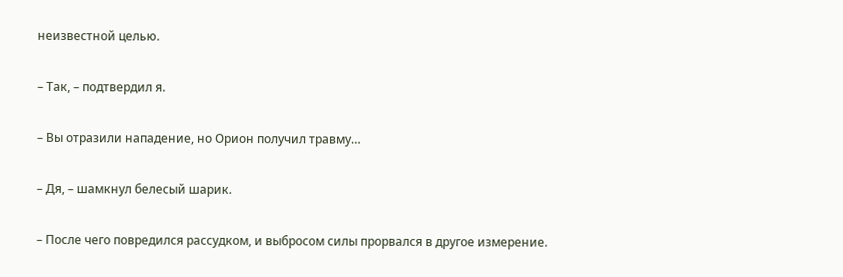неизвестной целью.

– Так, – подтвердил я.

– Вы отразили нападение, но Орион получил травму…

– Дя, – шамкнул белесый шарик.

– После чего повредился рассудком, и выбросом силы прорвался в другое измерение.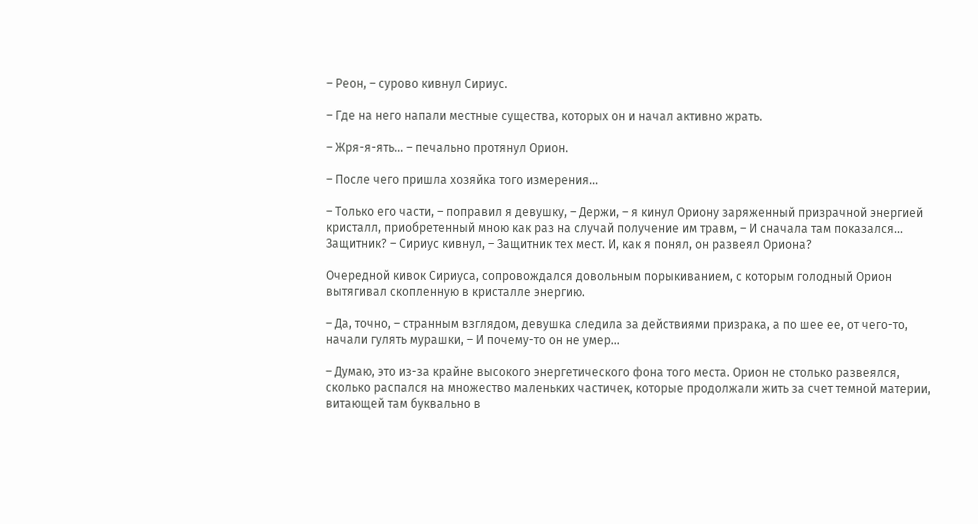– Реон, – сурово кивнул Сириус.

– Где на него напали местные существа, которых он и начал активно жрать.

– Жря-я-ять… – печально протянул Орион.

– После чего пришла хозяйка того измерения…

– Только его части, – поправил я девушку, – Держи, – я кинул Ориону заряженный призрачной энергией кристалл, приобретенный мною как раз на случай получение им травм, – И сначала там показался… Защитник? – Сириус кивнул, – Защитник тех мест. И, как я понял, он развеял Ориона?

Очередной кивок Сириуса, сопровождался довольным порыкиванием, с которым голодный Орион вытягивал скопленную в кристалле энергию.

– Да, точно, – странным взглядом, девушка следила за действиями призрака, а по шее ее, от чего-то, начали гулять мурашки, – И почему-то он не умер…

– Думаю, это из-за крайне высокого энергетического фона того места. Орион не столько развеялся, сколько распался на множество маленьких частичек, которые продолжали жить за счет темной материи, витающей там буквально в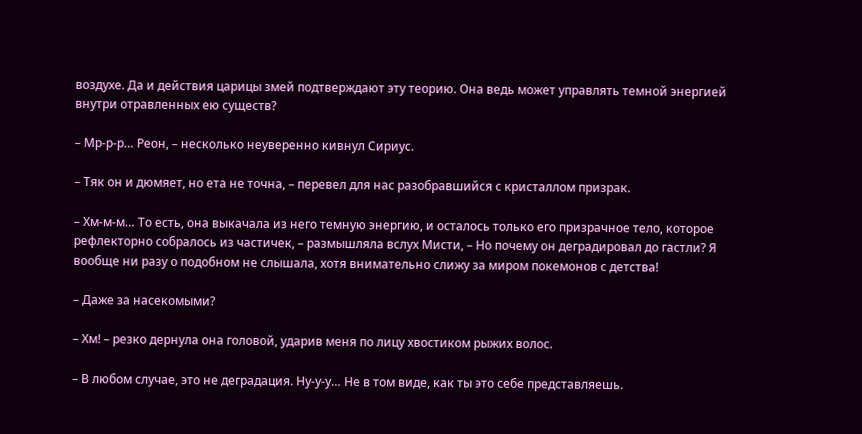воздухе. Да и действия царицы змей подтверждают эту теорию. Она ведь может управлять темной энергией внутри отравленных ею существ?

– Мр-р-р… Реон, – несколько неуверенно кивнул Сириус.

– Тяк он и дюмяет, но ета не точна, – перевел для нас разобравшийся с кристаллом призрак.

– Хм-м-м… То есть, она выкачала из него темную энергию, и осталось только его призрачное тело, которое рефлекторно собралось из частичек, – размышляла вслух Мисти, – Но почему он деградировал до гастли? Я вообще ни разу о подобном не слышала, хотя внимательно слижу за миром покемонов с детства!

– Даже за насекомыми?

– Хм! – резко дернула она головой, ударив меня по лицу хвостиком рыжих волос.

– В любом случае, это не деградация. Ну-у-у… Не в том виде, как ты это себе представляешь.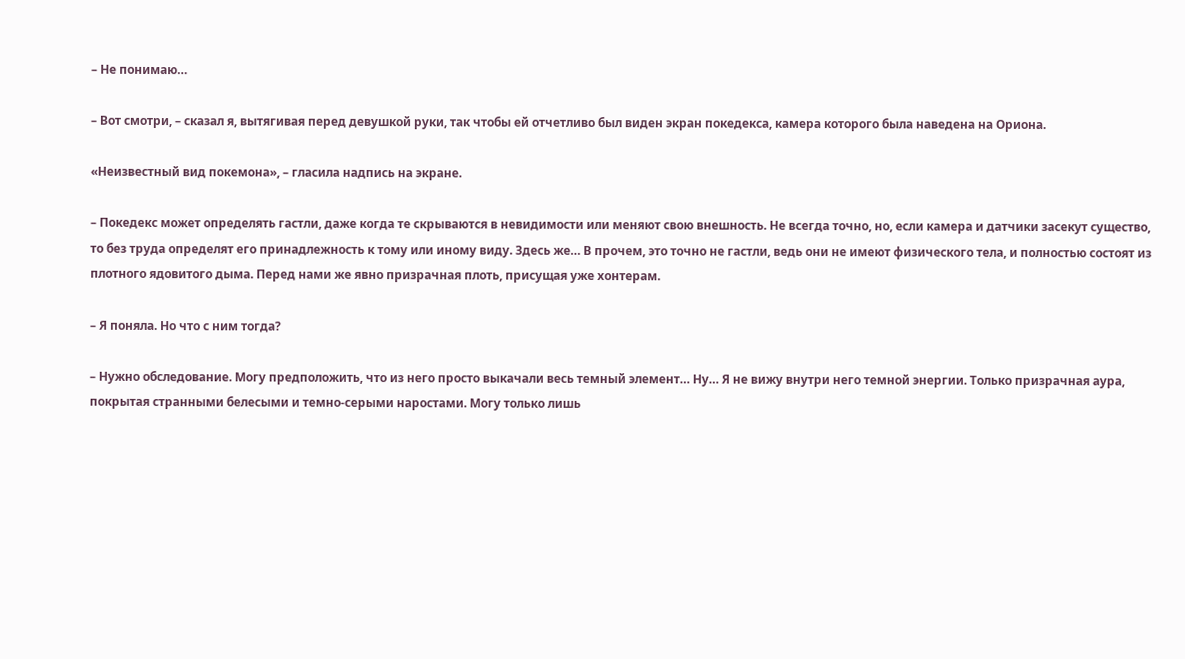– Не понимаю…

– Вот смотри, – сказал я, вытягивая перед девушкой руки, так чтобы ей отчетливо был виден экран покедекса, камера которого была наведена на Ориона.

«Неизвестный вид покемона», – гласила надпись на экране.

– Покедекс может определять гастли, даже когда те скрываются в невидимости или меняют свою внешность. Не всегда точно, но, если камера и датчики засекут существо, то без труда определят его принадлежность к тому или иному виду. Здесь же… В прочем, это точно не гастли, ведь они не имеют физического тела, и полностью состоят из плотного ядовитого дыма. Перед нами же явно призрачная плоть, присущая уже хонтерам.

– Я поняла. Но что с ним тогда?

– Нужно обследование. Могу предположить, что из него просто выкачали весь темный элемент… Ну… Я не вижу внутри него темной энергии. Только призрачная аура, покрытая странными белесыми и темно-серыми наростами. Могу только лишь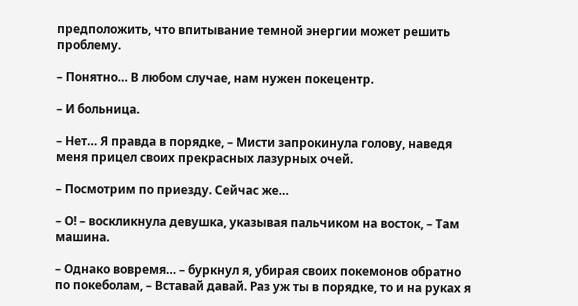предположить, что впитывание темной энергии может решить проблему.

– Понятно… В любом случае, нам нужен покецентр.

– И больница.

– Нет… Я правда в порядке, – Мисти запрокинула голову, наведя меня прицел своих прекрасных лазурных очей.

– Посмотрим по приезду. Сейчас же…

– О! – воскликнула девушка, указывая пальчиком на восток, – Там машина.

– Однако вовремя… – буркнул я, убирая своих покемонов обратно по покеболам, – Вставай давай. Раз уж ты в порядке, то и на руках я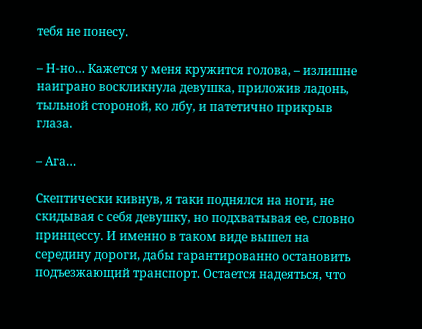тебя не понесу.

– Н-но… Кажется у меня кружится голова, – излишне наиграно воскликнула девушка, приложив ладонь, тыльной стороной, ко лбу, и патетично прикрыв глаза.

– Ага…

Скептически кивнув, я таки поднялся на ноги, не скидывая с себя девушку, но подхватывая ее, словно принцессу. И именно в таком виде вышел на середину дороги, дабы гарантированно остановить подъезжающий транспорт. Остается надеяться, что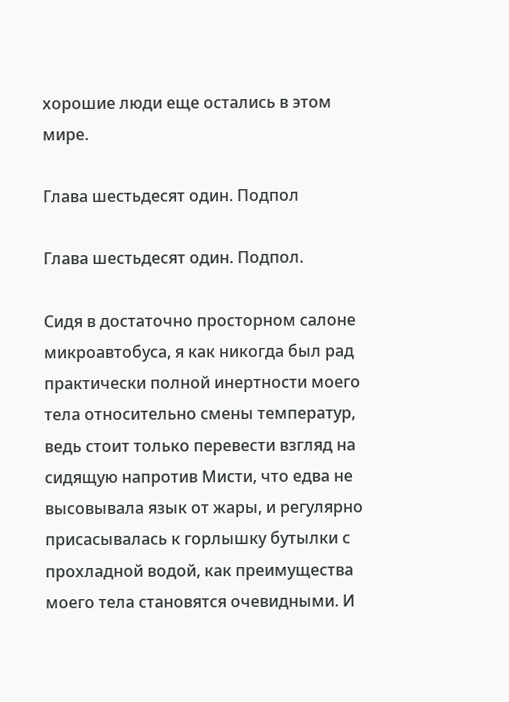хорошие люди еще остались в этом мире.

Глава шестьдесят один. Подпол

Глава шестьдесят один. Подпол.

Сидя в достаточно просторном салоне микроавтобуса, я как никогда был рад практически полной инертности моего тела относительно смены температур, ведь стоит только перевести взгляд на сидящую напротив Мисти, что едва не высовывала язык от жары, и регулярно присасывалась к горлышку бутылки с прохладной водой, как преимущества моего тела становятся очевидными. И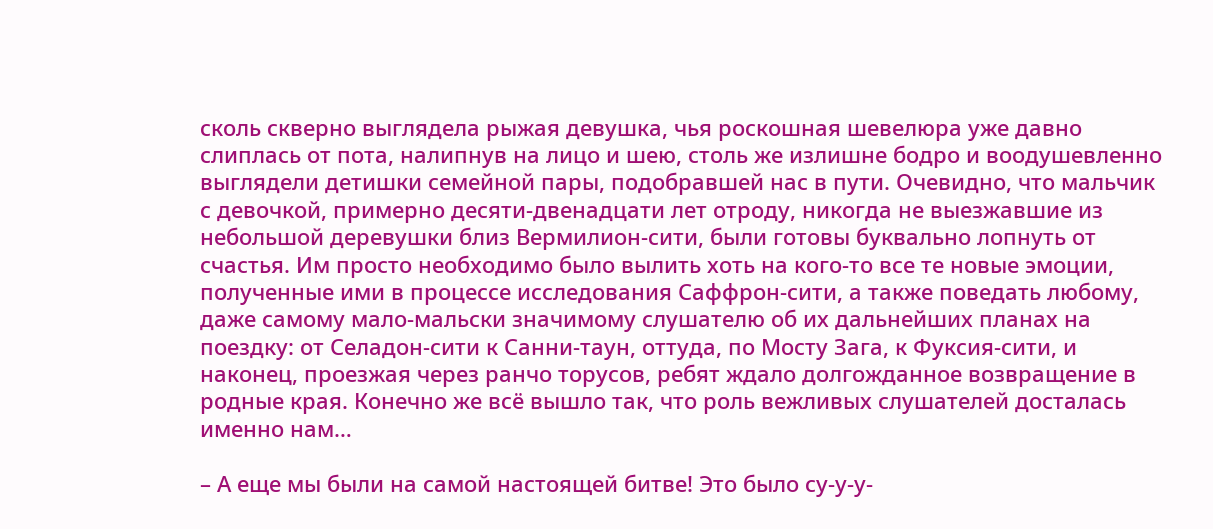сколь скверно выглядела рыжая девушка, чья роскошная шевелюра уже давно слиплась от пота, налипнув на лицо и шею, столь же излишне бодро и воодушевленно выглядели детишки семейной пары, подобравшей нас в пути. Очевидно, что мальчик с девочкой, примерно десяти-двенадцати лет отроду, никогда не выезжавшие из небольшой деревушки близ Вермилион-сити, были готовы буквально лопнуть от счастья. Им просто необходимо было вылить хоть на кого-то все те новые эмоции, полученные ими в процессе исследования Саффрон-сити, а также поведать любому, даже самому мало-мальски значимому слушателю об их дальнейших планах на поездку: от Селадон-сити к Санни-таун, оттуда, по Мосту Зага, к Фуксия-сити, и наконец, проезжая через ранчо торусов, ребят ждало долгожданное возвращение в родные края. Конечно же всё вышло так, что роль вежливых слушателей досталась именно нам…

– А еще мы были на самой настоящей битве! Это было су-у-у-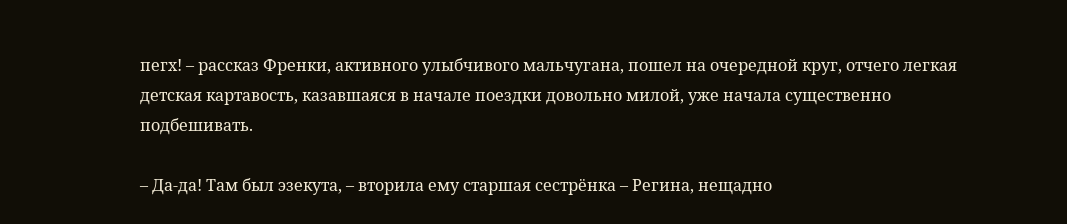пегх! – рассказ Френки, активного улыбчивого мальчугана, пошел на очередной круг, отчего легкая детская картавость, казавшаяся в начале поездки довольно милой, уже начала существенно подбешивать.

– Да-да! Там был эзекута, – вторила ему старшая сестрёнка – Регина, нещадно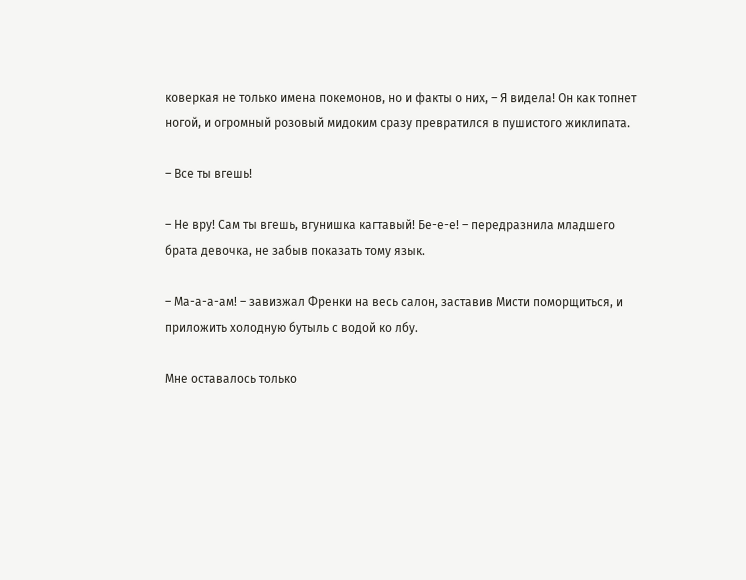коверкая не только имена покемонов, но и факты о них, – Я видела! Он как топнет ногой, и огромный розовый мидоким сразу превратился в пушистого жиклипата.

– Все ты вгешь!

– Не вру! Сам ты вгешь, вгунишка кагтавый! Бе-е-е! – передразнила младшего брата девочка, не забыв показать тому язык.

– Ма-а-а-ам! – завизжал Френки на весь салон, заставив Мисти поморщиться, и приложить холодную бутыль с водой ко лбу.

Мне оставалось только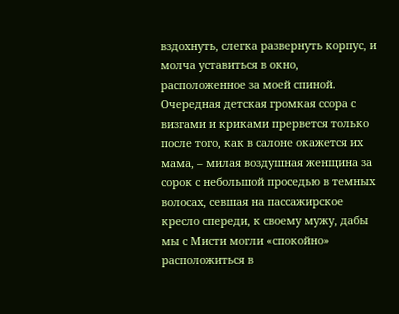вздохнуть, слегка развернуть корпус, и молча уставиться в окно, расположенное за моей спиной. Очередная детская громкая ссора с визгами и криками прервется только после того, как в салоне окажется их мама, – милая воздушная женщина за сорок с небольшой проседью в темных волосах, севшая на пассажирское кресло спереди, к своему мужу, дабы мы с Мисти могли «спокойно» расположиться в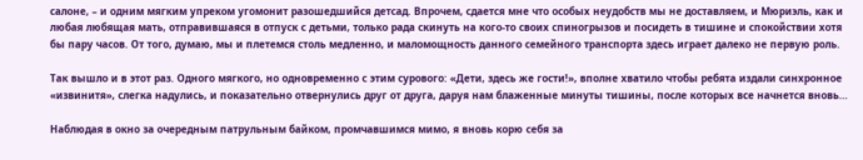салоне, – и одним мягким упреком угомонит разошедшийся детсад. Впрочем, сдается мне что особых неудобств мы не доставляем, и Мюриэль, как и любая любящая мать, отправившаяся в отпуск с детьми, только рада скинуть на кого-то своих спиногрызов и посидеть в тишине и спокойствии хотя бы пару часов. От того, думаю, мы и плетемся столь медленно, и маломощность данного семейного транспорта здесь играет далеко не первую роль.

Так вышло и в этот раз. Одного мягкого, но одновременно с этим сурового: «Дети, здесь же гости!», вполне хватило чтобы ребята издали синхронное «извинитя», слегка надулись, и показательно отвернулись друг от друга, даруя нам блаженные минуты тишины, после которых все начнется вновь…

Наблюдая в окно за очередным патрульным байком, промчавшимся мимо, я вновь корю себя за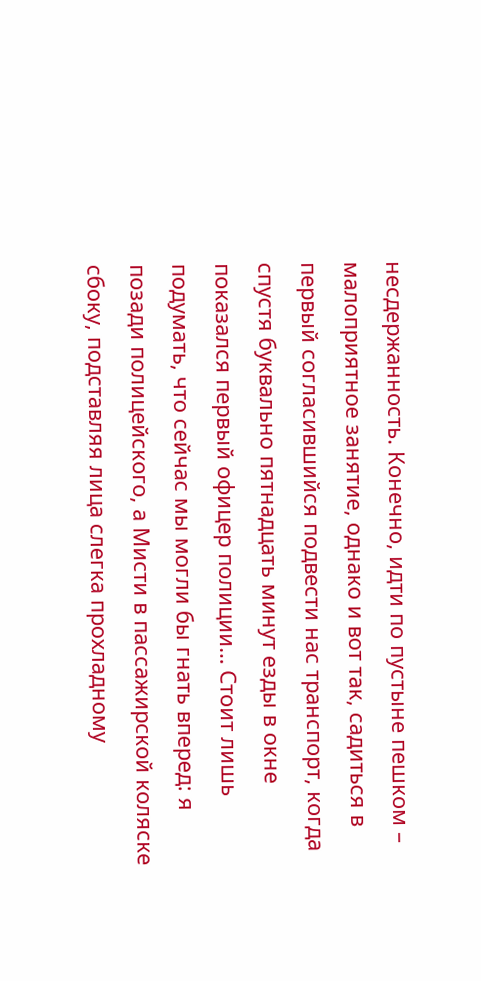несдержанность. Конечно, идти по пустыне пешком – малоприятное занятие, однако и вот так, садиться в первый согласившийся подвести нас транспорт, когда спустя буквально пятнадцать минут езды в окне показался первый офицер полиции… Стоит лишь подумать, что сейчас мы могли бы гнать вперед: я позади полицейского, а Мисти в пассажирской коляске сбоку, подставляя лица слегка прохладному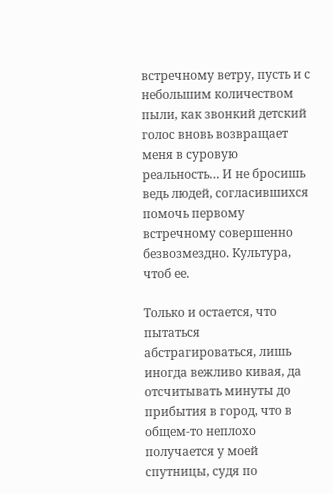встречному ветру, пусть и с небольшим количеством пыли, как звонкий детский голос вновь возвращает меня в суровую реальность… И не бросишь ведь людей, согласившихся помочь первому встречному совершенно безвозмездно. Культура, чтоб ее.

Только и остается, что пытаться абстрагироваться, лишь иногда вежливо кивая, да отсчитывать минуты до прибытия в город, что в общем-то неплохо получается у моей спутницы, судя по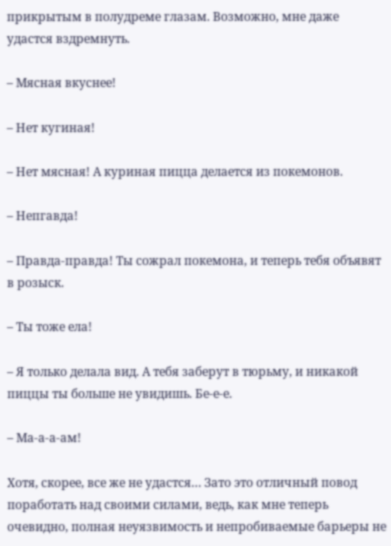прикрытым в полудреме глазам. Возможно, мне даже удастся вздремнуть.

– Мясная вкуснее!

– Нет кугиная!

– Нет мясная! А куриная пицца делается из покемонов.

– Непгавда!

– Правда-правда! Ты сожрал покемона, и теперь тебя объявят в розыск.

– Ты тоже ела!

– Я только делала вид. А тебя заберут в тюрьму, и никакой пиццы ты больше не увидишь. Бе-е-е.

– Ма-а-а-ам!

Хотя, скорее, все же не удастся… Зато это отличный повод поработать над своими силами, ведь, как мне теперь очевидно, полная неуязвимость и непробиваемые барьеры не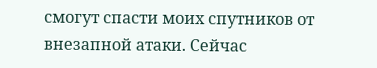смогут спасти моих спутников от внезапной атаки. Сейчас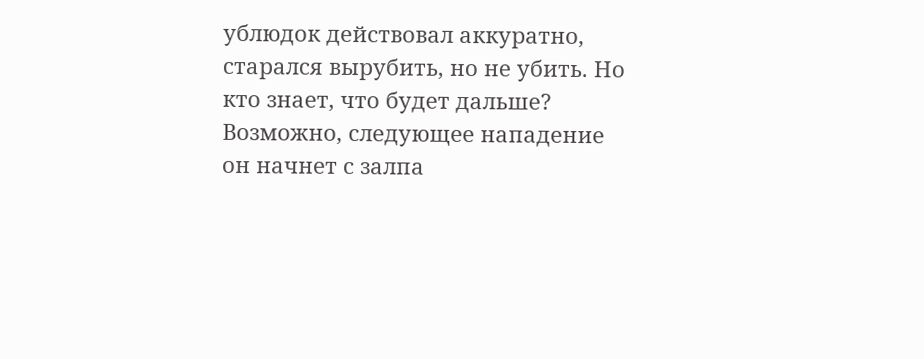ублюдок действовал аккуратно, старался вырубить, но не убить. Но кто знает, что будет дальше? Возможно, следующее нападение он начнет с залпа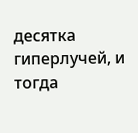десятка гиперлучей, и тогда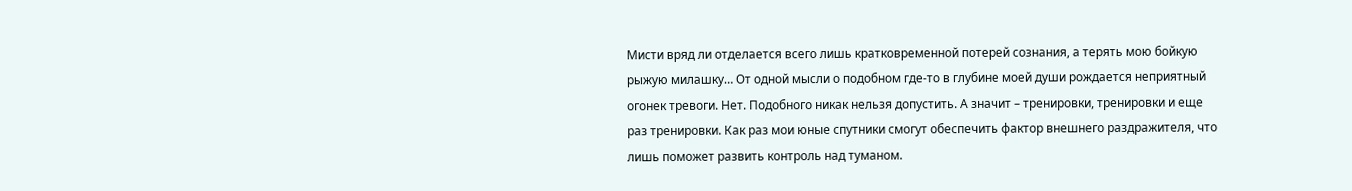Мисти вряд ли отделается всего лишь кратковременной потерей сознания, а терять мою бойкую рыжую милашку… От одной мысли о подобном где-то в глубине моей души рождается неприятный огонек тревоги. Нет. Подобного никак нельзя допустить. А значит – тренировки, тренировки и еще раз тренировки. Как раз мои юные спутники смогут обеспечить фактор внешнего раздражителя, что лишь поможет развить контроль над туманом.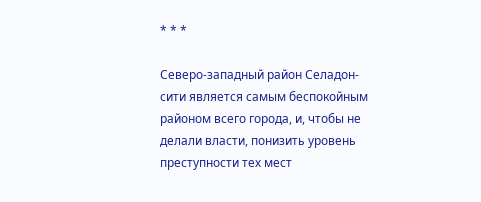* * *

Северо-западный район Селадон-сити является самым беспокойным районом всего города, и, чтобы не делали власти, понизить уровень преступности тех мест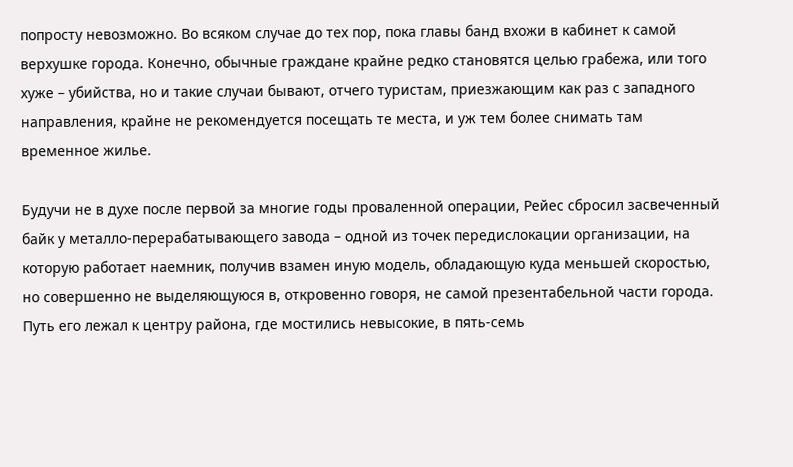попросту невозможно. Во всяком случае до тех пор, пока главы банд вхожи в кабинет к самой верхушке города. Конечно, обычные граждане крайне редко становятся целью грабежа, или того хуже – убийства, но и такие случаи бывают, отчего туристам, приезжающим как раз с западного направления, крайне не рекомендуется посещать те места, и уж тем более снимать там временное жилье.

Будучи не в духе после первой за многие годы проваленной операции, Рейес сбросил засвеченный байк у металло-перерабатывающего завода – одной из точек передислокации организации, на которую работает наемник, получив взамен иную модель, обладающую куда меньшей скоростью, но совершенно не выделяющуюся в, откровенно говоря, не самой презентабельной части города. Путь его лежал к центру района, где мостились невысокие, в пять-семь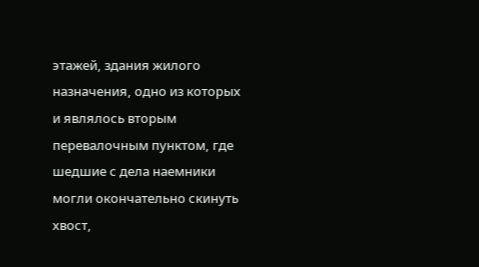этажей, здания жилого назначения, одно из которых и являлось вторым перевалочным пунктом, где шедшие с дела наемники могли окончательно скинуть хвост,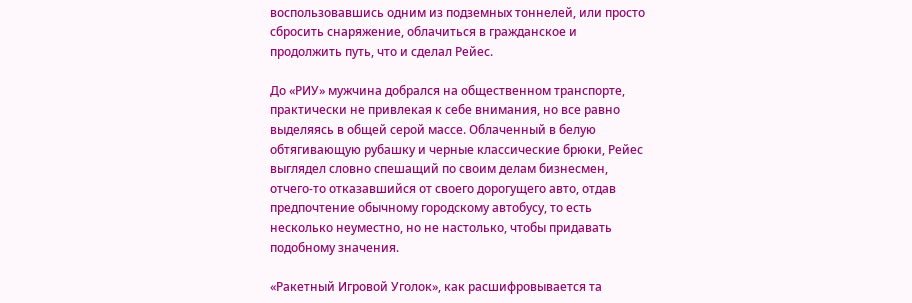воспользовавшись одним из подземных тоннелей, или просто сбросить снаряжение, облачиться в гражданское и продолжить путь, что и сделал Рейес.

До «РИУ» мужчина добрался на общественном транспорте, практически не привлекая к себе внимания, но все равно выделяясь в общей серой массе. Облаченный в белую обтягивающую рубашку и черные классические брюки, Рейес выглядел словно спешащий по своим делам бизнесмен, отчего-то отказавшийся от своего дорогущего авто, отдав предпочтение обычному городскому автобусу, то есть несколько неуместно, но не настолько, чтобы придавать подобному значения.

«Ракетный Игровой Уголок», как расшифровывается та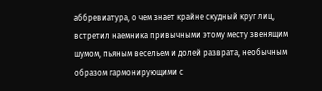аббревиатура, о чем знает крайне скудный круг лиц, встретил наемника привычными этому месту звенящим шумом, пьяным весельем и долей разврата, необычным образом гармонирующими с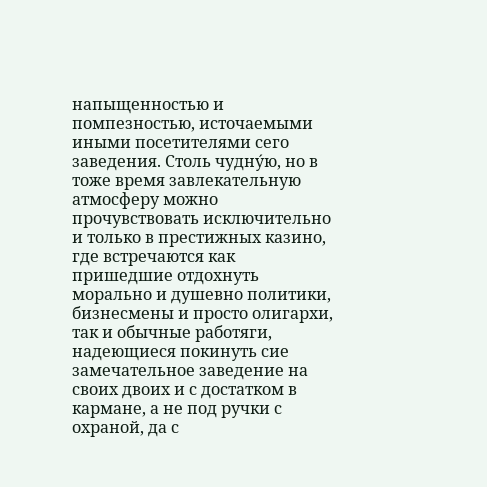напыщенностью и помпезностью, источаемыми иными посетителями сего заведения. Столь чудну́ю, но в тоже время завлекательную атмосферу можно прочувствовать исключительно и только в престижных казино, где встречаются как пришедшие отдохнуть морально и душевно политики, бизнесмены и просто олигархи, так и обычные работяги, надеющиеся покинуть сие замечательное заведение на своих двоих и с достатком в кармане, а не под ручки с охраной, да с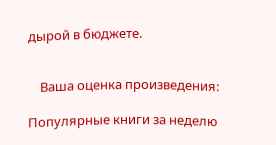дырой в бюджете.


    Ваша оценка произведения:

Популярные книги за неделю